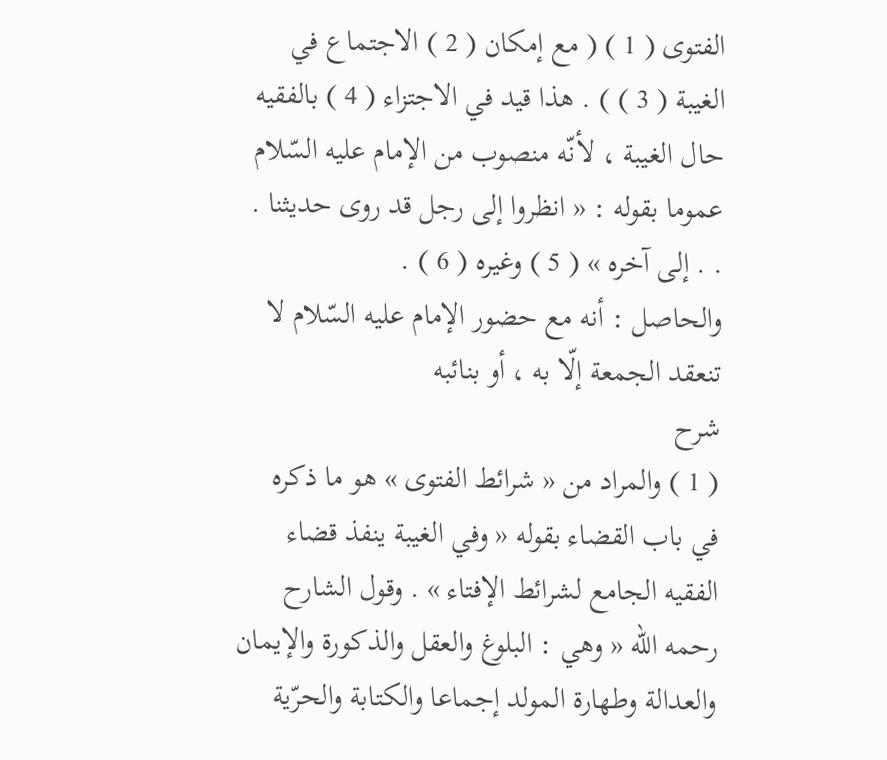الفتوى ( 1 ) ( مع إمكان ( 2 ) الاجتماع في الغيبة ( 3 ) ) . هذا قيد في الاجتزاء ( 4 ) بالفقيه حال الغيبة ، لأنّه منصوب من الإمام عليه السّلام عموما بقوله : « انظروا إلى رجل قد روى حديثنا . . . إلى آخره » ( 5 ) وغيره ( 6 ) .
والحاصل : أنه مع حضور الإمام عليه السّلام لا تنعقد الجمعة إلّا به ، أو بنائبه
شرح
( 1 ) والمراد من « شرائط الفتوى » هو ما ذكره في باب القضاء بقوله « وفي الغيبة ينفذ قضاء الفقيه الجامع لشرائط الإفتاء » . وقول الشارح رحمه اللّه « وهي : البلوغ والعقل والذكورة والإيمان والعدالة وطهارة المولد إجماعا والكتابة والحرّية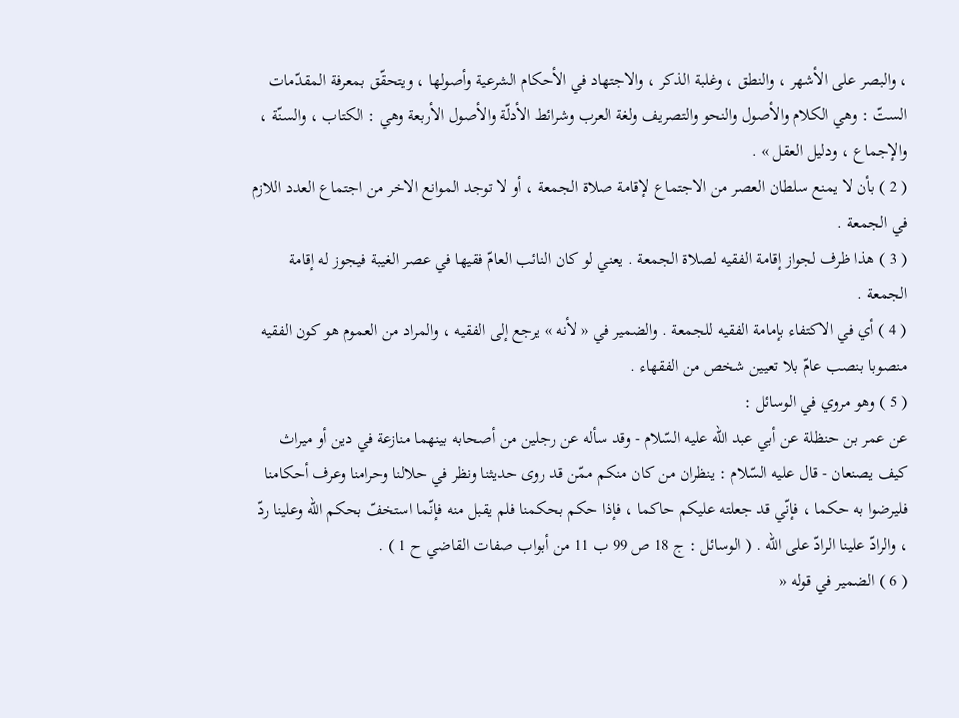، والبصر على الأشهر ، والنطق ، وغلبة الذكر ، والاجتهاد في الأحكام الشرعية وأصولها ، ويتحقّق بمعرفة المقدّمات الستّ : وهي الكلام والأصول والنحو والتصريف ولغة العرب وشرائط الأدلّة والأصول الأربعة وهي : الكتاب ، والسنّة ، والإجماع ، ودليل العقل » .
( 2 ) بأن لا يمنع سلطان العصر من الاجتماع لإقامة صلاة الجمعة ، أو لا توجد الموانع الاخر من اجتماع العدد اللازم في الجمعة .
( 3 ) هذا ظرف لجواز إقامة الفقيه لصلاة الجمعة . يعني لو كان النائب العامّ فقيها في عصر الغيبة فيجوز له إقامة الجمعة .
( 4 ) أي في الاكتفاء بإمامة الفقيه للجمعة . والضمير في « لأنه » يرجع إلى الفقيه ، والمراد من العموم هو كون الفقيه منصوبا بنصب عامّ بلا تعيين شخص من الفقهاء .
( 5 ) وهو مروي في الوسائل :
عن عمر بن حنظلة عن أبي عبد اللّه عليه السّلام - وقد سأله عن رجلين من أصحابه بينهما منازعة في دين أو ميراث كيف يصنعان - قال عليه السّلام : ينظران من كان منكم ممّن قد روى حديثنا ونظر في حلالنا وحرامنا وعرف أحكامنا فليرضوا به حكما ، فإنّي قد جعلته عليكم حاكما ، فإذا حكم بحكمنا فلم يقبل منه فإنّما استخفّ بحكم اللّه وعلينا ردّ ، والرادّ علينا الرادّ على اللّه . ( الوسائل : ج 18 ص 99 ب 11 من أبواب صفات القاضي ح 1 ) .
( 6 ) الضمير في قوله «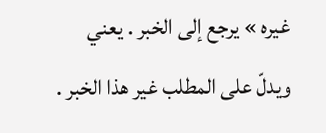غيره » يرجع إلى الخبر . يعني ويدلّ على المطلب غير هذا الخبر .